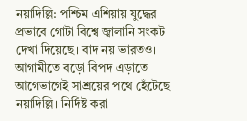নয়াদিল্লি: পশ্চিম এশিয়ায় যুদ্ধের প্রভাবে গোটা বিশ্বে জ্বালানি সংকট দেখা দিয়েছে। বাদ নয় ভারতও। আগামীতে বড়ো বিপদ এড়াতে আগেভাগেই সাশ্রয়ের পথে হেঁটেছে নয়াদিল্লি। নির্দিষ্ট করা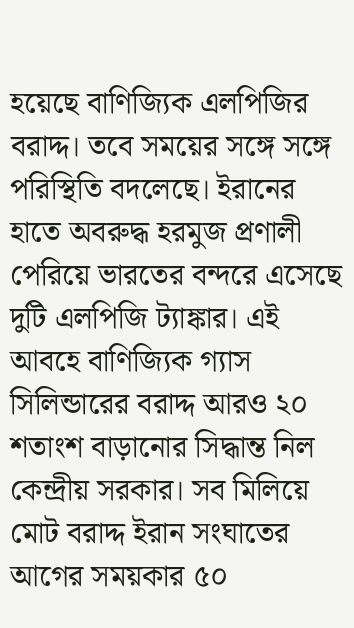হয়েছে বাণিজ্যিক এলপিজির বরাদ্দ। তবে সময়ের সঙ্গে সঙ্গে পরিস্থিতি বদলেছে। ইরানের হাতে অবরুদ্ধ হরমুজ প্রণালী পেরিয়ে ভারতের বন্দরে এসেছে দুটি এলপিজি ট্যাঙ্কার। এই আবহে বাণিজ্যিক গ্যাস সিলিন্ডারের বরাদ্দ আরও ২০ শতাংশ বাড়ানোর সিদ্ধান্ত নিল কেন্দ্রীয় সরকার। সব মিলিয়ে মোট বরাদ্দ ইরান সংঘাতের আগের সময়কার ৫০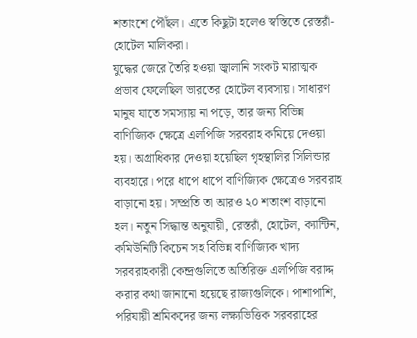শতাংশে পৌঁছল। এতে কিছুটা হলেও স্বস্তিতে রেস্তরাঁ-হোটেল মালিকরা।
যুদ্ধের জেরে তৈরি হওয়া জ্বালানি সংকট মারাত্মক প্রভাব ফেলেছিল ভারতের হোটেল ব্যবসায়। সাধারণ মানুষ যাতে সমস্যায় না পড়ে, তার জন্য বিভিন্ন বাণিজ্যিক ক্ষেত্রে এলপিজি সরবরাহ কমিয়ে দেওয়া হয়। অগ্রাধিকার দেওয়া হয়েছিল গৃহস্থালির সিলিন্ডার ব্যবহারে। পরে ধাপে ধাপে বাণিজ্যিক ক্ষেত্রেও সরবরাহ বাড়ানো হয়। সম্প্রতি তা আরও ২০ শতাংশ বাড়ানো হল। নতুন সিদ্ধান্ত অনুযায়ী, রেস্তরাঁ, হোটেল, ক্যান্টিন, কমিউনিটি কিচেন সহ বিভিন্ন বাণিজ্যিক খাদ্য সরবরাহকারী কেন্দ্রগুলিতে অতিরিক্ত এলপিজি বরাদ্দ করার কথা জানানো হয়েছে রাজ্যগুলিকে। পাশাপাশি, পরিযায়ী শ্রমিকদের জন্য লক্ষ্যভিত্তিক সরবরাহের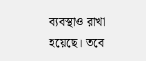ব্যবস্থাও রাখা হয়েছে। তবে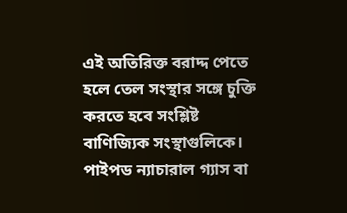এই অতিরিক্ত বরাদ্দ পেতে হলে তেল সংস্থার সঙ্গে চুক্তি করতে হবে সংশ্লিষ্ট বাণিজ্যিক সংস্থাগুলিকে। পাইপড ন্যাচারাল গ্যাস বা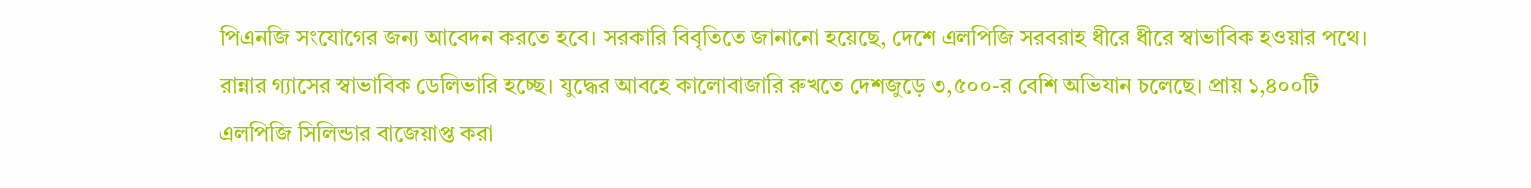পিএনজি সংযোগের জন্য আবেদন করতে হবে। সরকারি বিবৃতিতে জানানো হয়েছে, দেশে এলপিজি সরবরাহ ধীরে ধীরে স্বাভাবিক হওয়ার পথে। রান্নার গ্যাসের স্বাভাবিক ডেলিভারি হচ্ছে। যুদ্ধের আবহে কালোবাজারি রুখতে দেশজুড়ে ৩,৫০০-র বেশি অভিযান চলেছে। প্রায় ১,৪০০টি এলপিজি সিলিন্ডার বাজেয়াপ্ত করা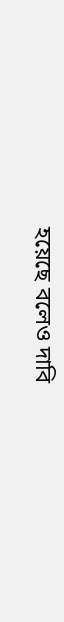হয়েছে বলেও দাবি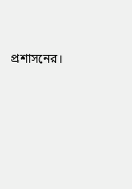প্রশাসনের।